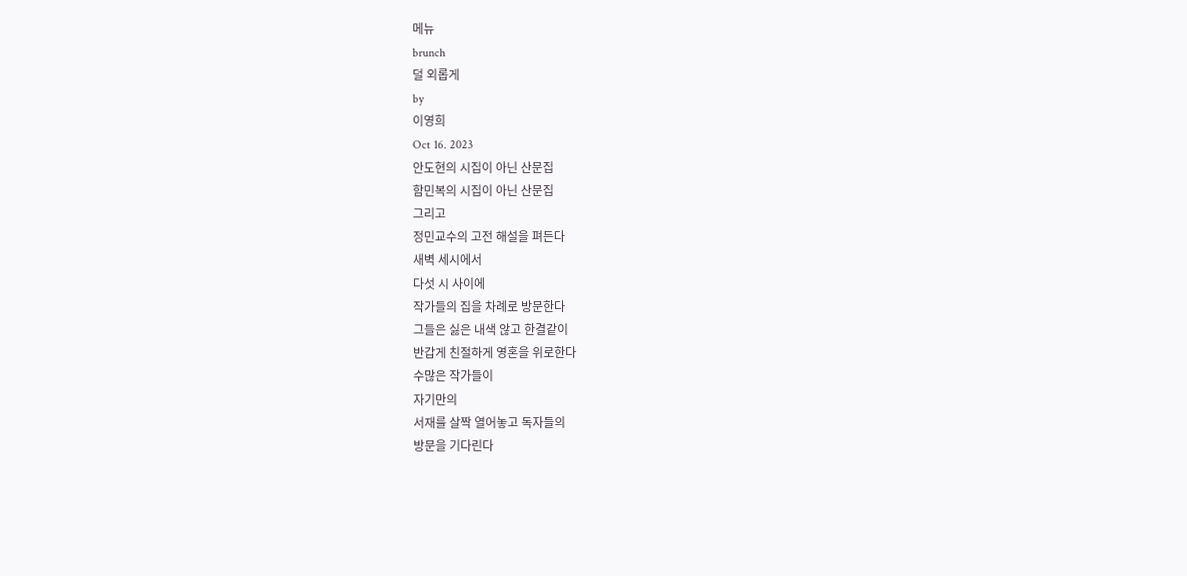메뉴
brunch
덜 외롭게
by
이영희
Oct 16. 2023
안도현의 시집이 아닌 산문집
함민복의 시집이 아닌 산문집
그리고
정민교수의 고전 해설을 펴든다
새벽 세시에서
다섯 시 사이에
작가들의 집을 차례로 방문한다
그들은 싫은 내색 않고 한결같이
반갑게 친절하게 영혼을 위로한다
수많은 작가들이
자기만의
서재를 살짝 열어놓고 독자들의
방문을 기다린다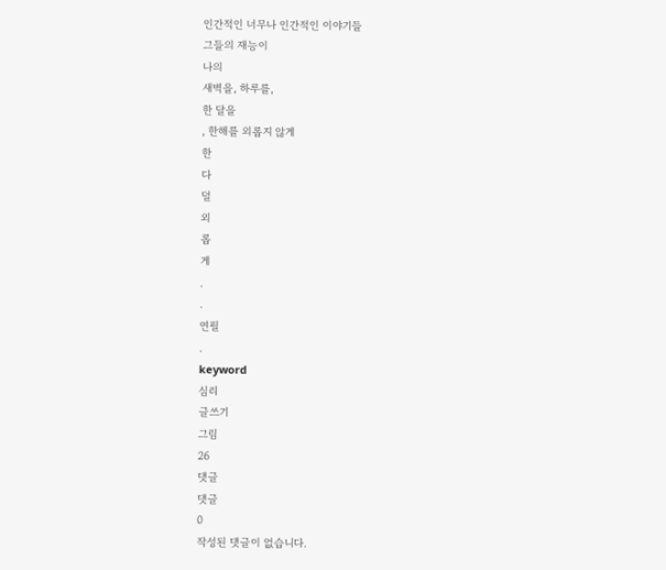인간적인 너무나 인간적인 이야기들
그들의 재능이
나의
새벽을, 하루를,
한 달을
, 한해를 외롭지 않게
한
다
덜
외
롭
게
.
.
연필
.
keyword
심리
글쓰기
그림
26
댓글
댓글
0
작성된 댓글이 없습니다.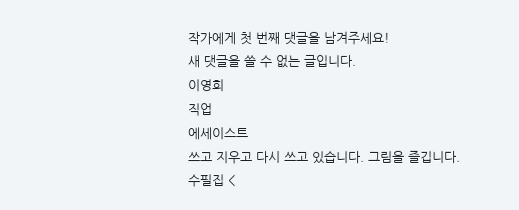작가에게 첫 번째 댓글을 남겨주세요!
새 댓글을 쓸 수 없는 글입니다.
이영희
직업
에세이스트
쓰고 지우고 다시 쓰고 있습니다. 그림을 즐깁니다. 수필집 <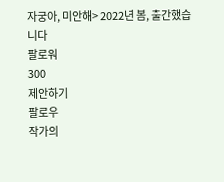자궁아, 미안해> 2022년 봄, 출간했습니다
팔로워
300
제안하기
팔로우
작가의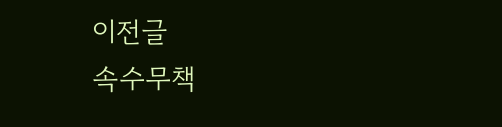이전글
속수무책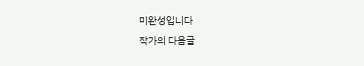미완성입니다
작가의 다음글